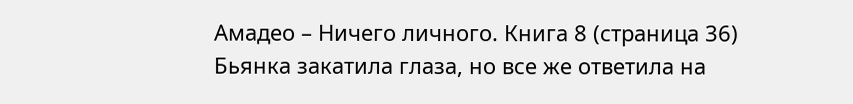Амадео – Ничего личного. Книга 8 (страница 36)
Бьянка закатила глаза, но все же ответила на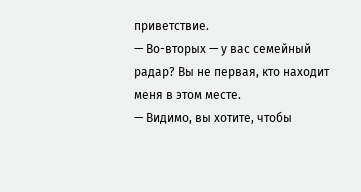приветствие.
— Во-вторых — у вас семейный радар? Вы не первая, кто находит меня в этом месте.
— Видимо, вы хотите, чтобы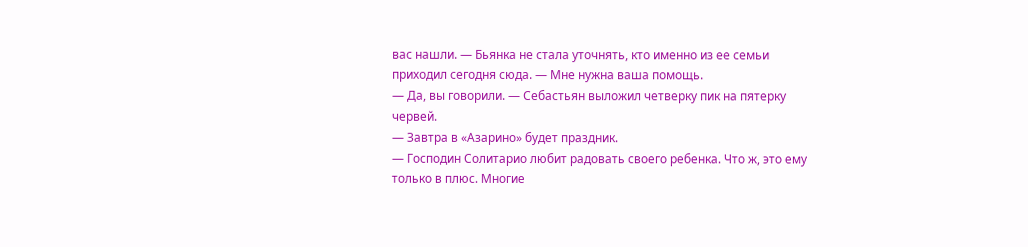вас нашли. — Бьянка не стала уточнять, кто именно из ее семьи приходил сегодня сюда. — Мне нужна ваша помощь.
— Да, вы говорили. — Себастьян выложил четверку пик на пятерку червей.
— Завтра в «Азарино» будет праздник.
— Господин Солитарио любит радовать своего ребенка. Что ж, это ему только в плюс. Многие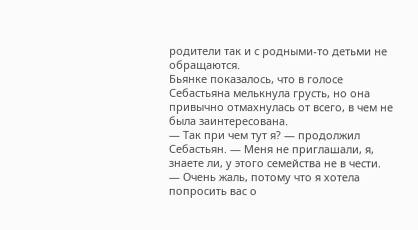родители так и с родными-то детьми не обращаются.
Бьянке показалось, что в голосе Себастьяна мелькнула грусть, но она привычно отмахнулась от всего, в чем не была заинтересована.
— Так при чем тут я? — продолжил Себастьян. — Меня не приглашали, я, знаете ли, у этого семейства не в чести.
— Очень жаль, потому что я хотела попросить вас о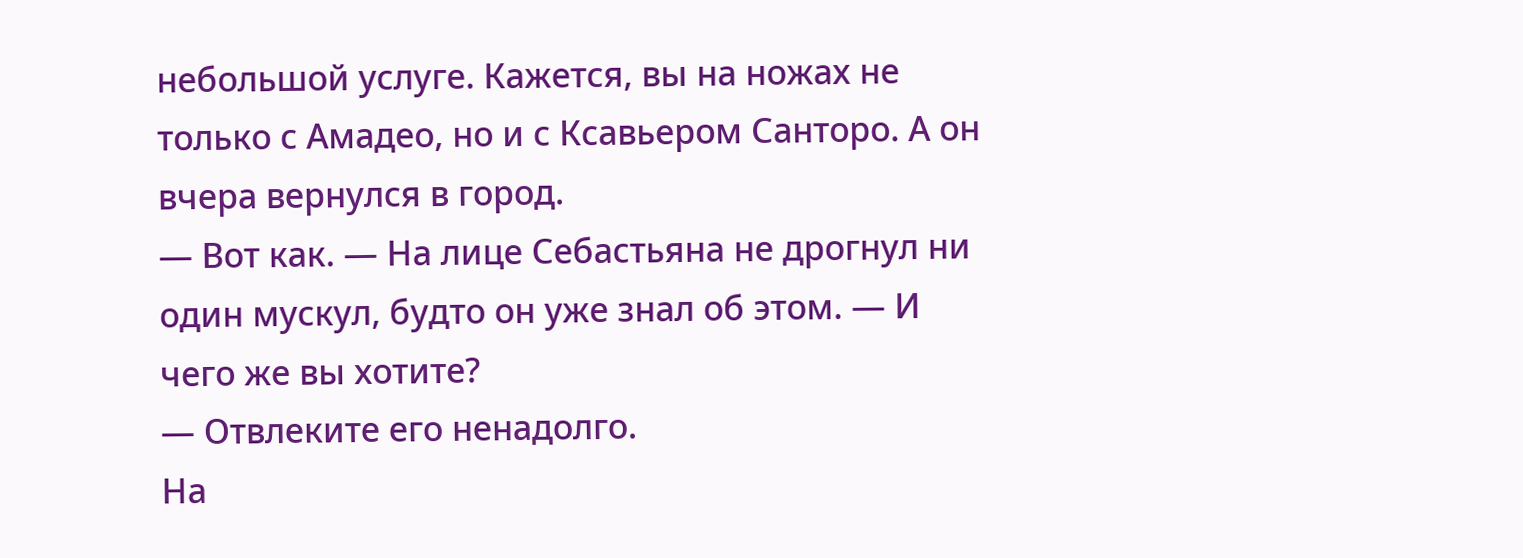небольшой услуге. Кажется, вы на ножах не только с Амадео, но и с Ксавьером Санторо. А он вчера вернулся в город.
— Вот как. — На лице Себастьяна не дрогнул ни один мускул, будто он уже знал об этом. — И чего же вы хотите?
— Отвлеките его ненадолго.
На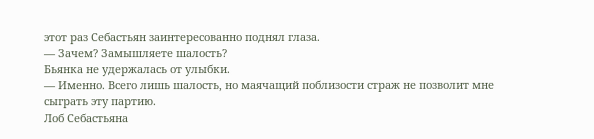этот раз Себастьян заинтересованно поднял глаза.
— Зачем? Замышляете шалость?
Бьянка не удержалась от улыбки.
— Именно. Всего лишь шалость, но маячащий поблизости страж не позволит мне сыграть эту партию.
Лоб Себастьяна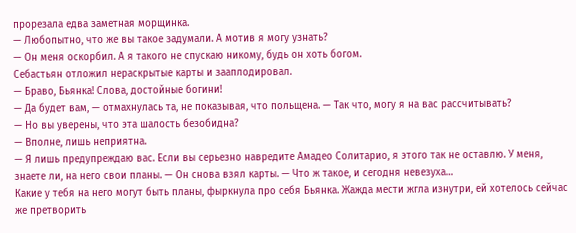прорезала едва заметная морщинка.
— Любопытно, что же вы такое задумали. А мотив я могу узнать?
— Он меня оскорбил. А я такого не спускаю никому, будь он хоть богом.
Себастьян отложил нераскрытые карты и зааплодировал.
— Браво, Бьянка! Слова, достойные богини!
— Да будет вам, — отмахнулась та, не показывая, что польщена. — Так что, могу я на вас рассчитывать?
— Но вы уверены, что эта шалость безобидна?
— Вполне, лишь неприятна.
— Я лишь предупреждаю вас. Если вы серьезно навредите Амадео Солитарио, я этого так не оставлю. У меня, знаете ли, на него свои планы. — Он снова взял карты. — Что ж такое, и сегодня невезуха…
Какие у тебя на него могут быть планы, фыркнула про себя Бьянка. Жажда мести жгла изнутри, ей хотелось сейчас же претворить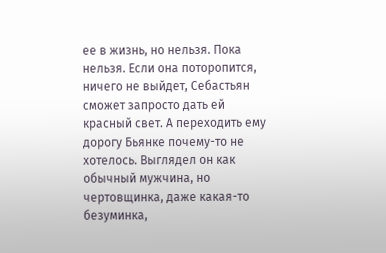ее в жизнь, но нельзя. Пока нельзя. Если она поторопится, ничего не выйдет, Себастьян сможет запросто дать ей красный свет. А переходить ему дорогу Бьянке почему-то не хотелось. Выглядел он как обычный мужчина, но чертовщинка, даже какая-то безуминка,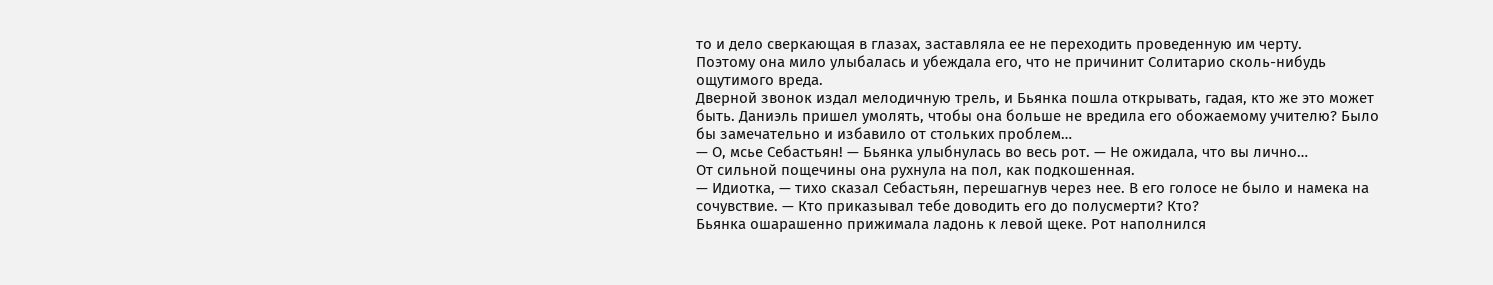то и дело сверкающая в глазах, заставляла ее не переходить проведенную им черту.
Поэтому она мило улыбалась и убеждала его, что не причинит Солитарио сколь-нибудь ощутимого вреда.
Дверной звонок издал мелодичную трель, и Бьянка пошла открывать, гадая, кто же это может быть. Даниэль пришел умолять, чтобы она больше не вредила его обожаемому учителю? Было бы замечательно и избавило от стольких проблем…
— О, мсье Себастьян! — Бьянка улыбнулась во весь рот. — Не ожидала, что вы лично…
От сильной пощечины она рухнула на пол, как подкошенная.
— Идиотка, — тихо сказал Себастьян, перешагнув через нее. В его голосе не было и намека на сочувствие. — Кто приказывал тебе доводить его до полусмерти? Кто?
Бьянка ошарашенно прижимала ладонь к левой щеке. Рот наполнился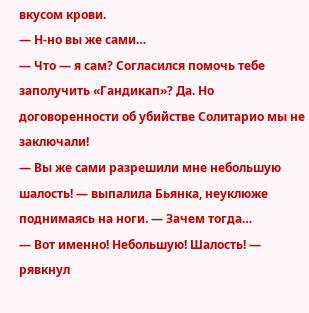вкусом крови.
— Н-но вы же сами…
— Что — я сам? Согласился помочь тебе заполучить «Гандикап»? Да. Но договоренности об убийстве Солитарио мы не заключали!
— Вы же сами разрешили мне небольшую шалость! — выпалила Бьянка, неуклюже поднимаясь на ноги. — Зачем тогда…
— Вот именно! Небольшую! Шалость! — рявкнул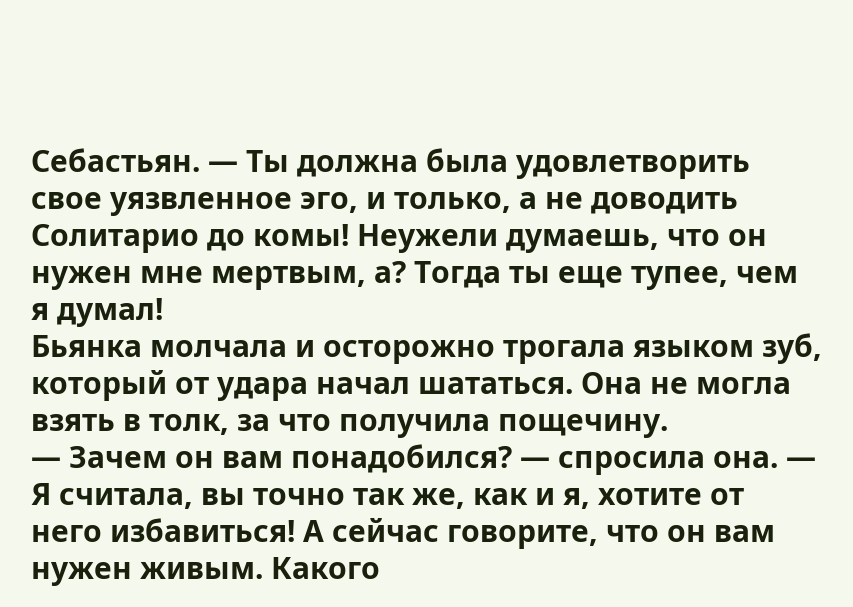Себастьян. — Ты должна была удовлетворить свое уязвленное эго, и только, а не доводить Солитарио до комы! Неужели думаешь, что он нужен мне мертвым, а? Тогда ты еще тупее, чем я думал!
Бьянка молчала и осторожно трогала языком зуб, который от удара начал шататься. Она не могла взять в толк, за что получила пощечину.
— Зачем он вам понадобился? — спросила она. — Я считала, вы точно так же, как и я, хотите от него избавиться! А сейчас говорите, что он вам нужен живым. Какого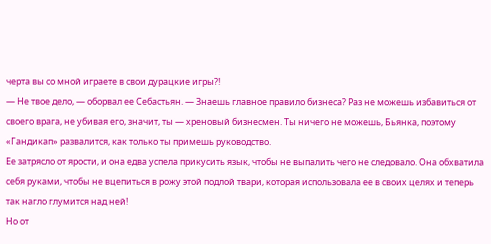черта вы со мной играете в свои дурацкие игры?!
— Не твое дело, — оборвал ее Себастьян. — Знаешь главное правило бизнеса? Раз не можешь избавиться от своего врага, не убивая его, значит, ты — хреновый бизнесмен. Ты ничего не можешь, Бьянка, поэтому «Гандикап» развалится, как только ты примешь руководство.
Ее затрясло от ярости, и она едва успела прикусить язык, чтобы не выпалить чего не следовало. Она обхватила себя руками, чтобы не вцепиться в рожу этой подлой твари, которая использовала ее в своих целях и теперь так нагло глумится над ней!
Но от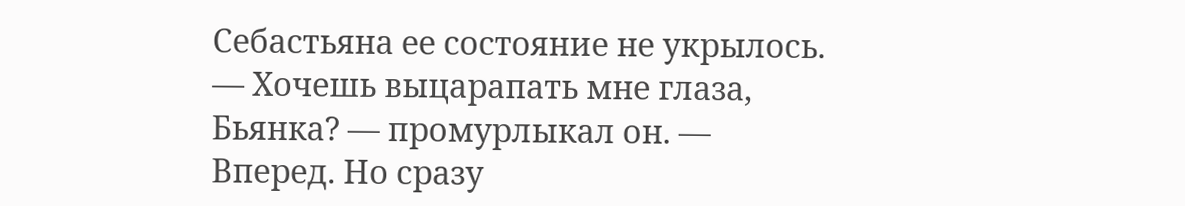Себастьяна ее состояние не укрылось.
— Хочешь выцарапать мне глаза, Бьянка? — промурлыкал он. — Вперед. Но сразу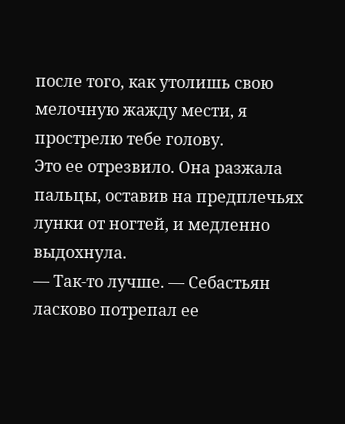после того, как утолишь свою мелочную жажду мести, я прострелю тебе голову.
Это ее отрезвило. Она разжала пальцы, оставив на предплечьях лунки от ногтей, и медленно выдохнула.
— Так-то лучше. — Себастьян ласково потрепал ее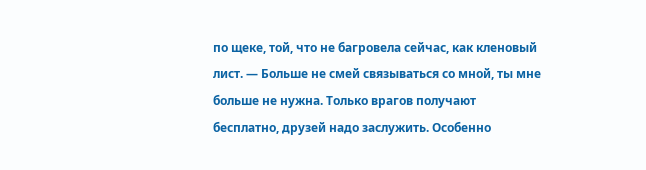по щеке, той, что не багровела сейчас, как кленовый лист. — Больше не смей связываться со мной, ты мне больше не нужна. Только врагов получают бесплатно, друзей надо заслужить. Особенно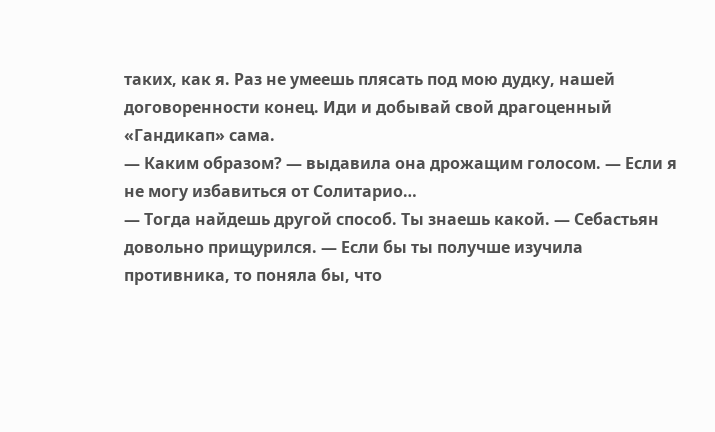таких, как я. Раз не умеешь плясать под мою дудку, нашей договоренности конец. Иди и добывай свой драгоценный «Гандикап» сама.
— Каким образом? — выдавила она дрожащим голосом. — Если я не могу избавиться от Солитарио…
— Тогда найдешь другой способ. Ты знаешь какой. — Себастьян довольно прищурился. — Если бы ты получше изучила противника, то поняла бы, что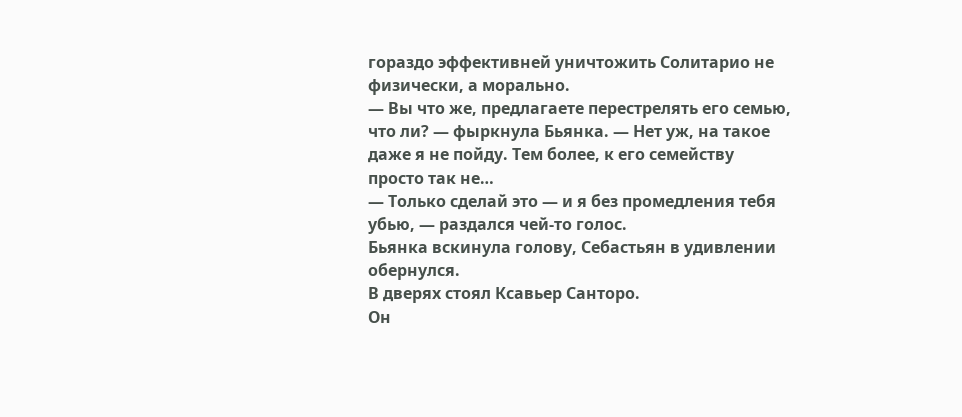гораздо эффективней уничтожить Солитарио не физически, а морально.
— Вы что же, предлагаете перестрелять его семью, что ли? — фыркнула Бьянка. — Нет уж, на такое даже я не пойду. Тем более, к его семейству просто так не…
— Только сделай это — и я без промедления тебя убью, — раздался чей-то голос.
Бьянка вскинула голову, Себастьян в удивлении обернулся.
В дверях стоял Ксавьер Санторо.
Он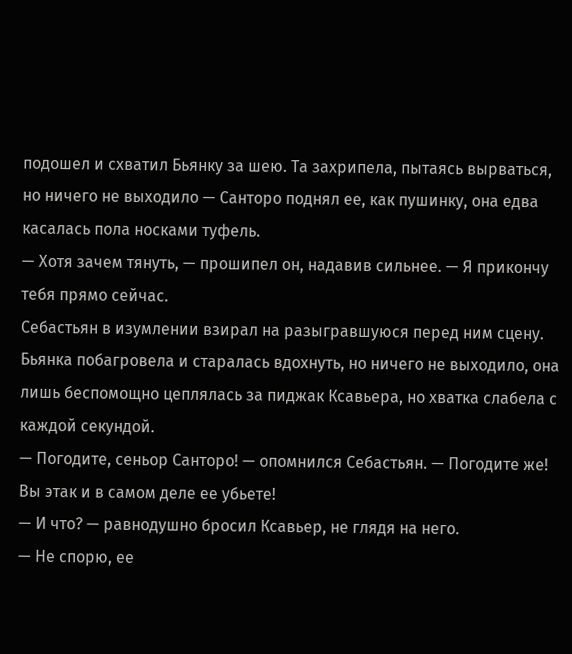подошел и схватил Бьянку за шею. Та захрипела, пытаясь вырваться, но ничего не выходило — Санторо поднял ее, как пушинку, она едва касалась пола носками туфель.
— Хотя зачем тянуть, — прошипел он, надавив сильнее. — Я прикончу тебя прямо сейчас.
Себастьян в изумлении взирал на разыгравшуюся перед ним сцену. Бьянка побагровела и старалась вдохнуть, но ничего не выходило, она лишь беспомощно цеплялась за пиджак Ксавьера, но хватка слабела с каждой секундой.
— Погодите, сеньор Санторо! — опомнился Себастьян. — Погодите же! Вы этак и в самом деле ее убьете!
— И что? — равнодушно бросил Ксавьер, не глядя на него.
— Не спорю, ее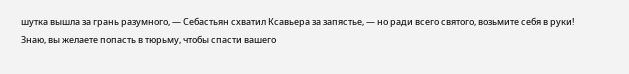шутка вышла за грань разумного, — Себастьян схватил Ксавьера за запястье, — но ради всего святого, возьмите себя в руки! Знаю, вы желаете попасть в тюрьму, чтобы спасти вашего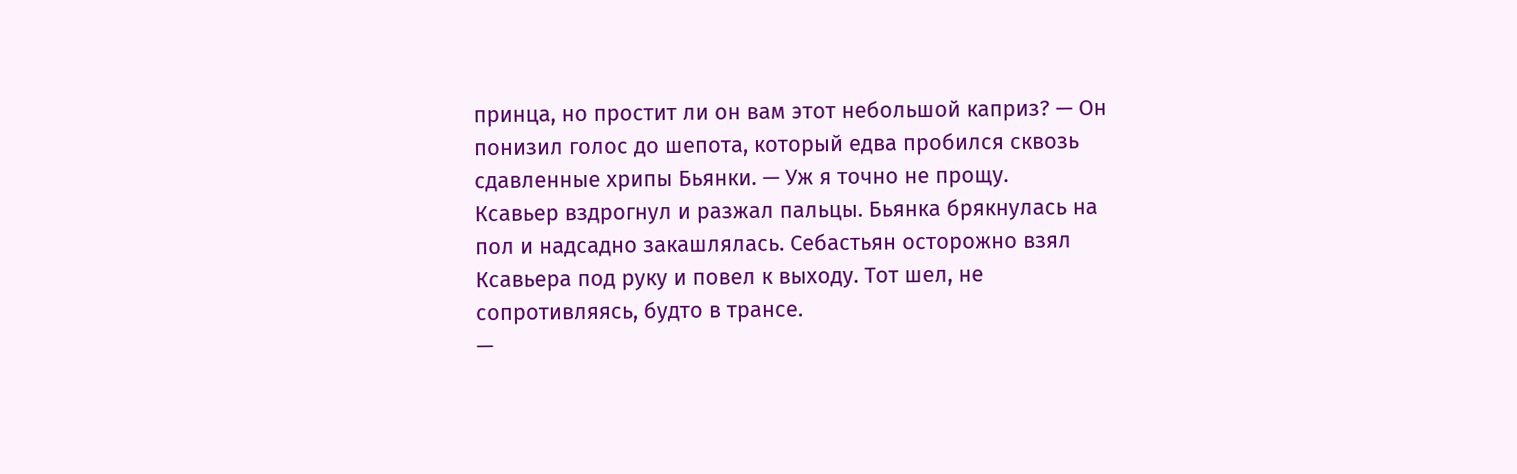принца, но простит ли он вам этот небольшой каприз? — Он понизил голос до шепота, который едва пробился сквозь сдавленные хрипы Бьянки. — Уж я точно не прощу.
Ксавьер вздрогнул и разжал пальцы. Бьянка брякнулась на пол и надсадно закашлялась. Себастьян осторожно взял Ксавьера под руку и повел к выходу. Тот шел, не сопротивляясь, будто в трансе.
—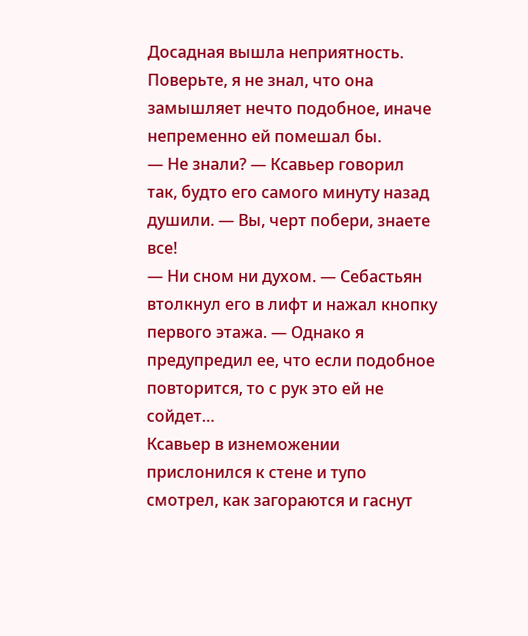Досадная вышла неприятность. Поверьте, я не знал, что она замышляет нечто подобное, иначе непременно ей помешал бы.
— Не знали? — Ксавьер говорил так, будто его самого минуту назад душили. — Вы, черт побери, знаете все!
— Ни сном ни духом. — Себастьян втолкнул его в лифт и нажал кнопку первого этажа. — Однако я предупредил ее, что если подобное повторится, то с рук это ей не сойдет…
Ксавьер в изнеможении прислонился к стене и тупо смотрел, как загораются и гаснут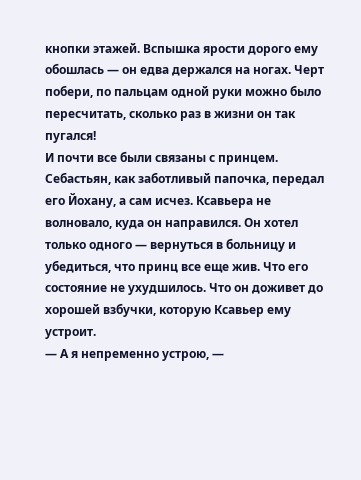кнопки этажей. Вспышка ярости дорого ему обошлась — он едва держался на ногах. Черт побери, по пальцам одной руки можно было пересчитать, сколько раз в жизни он так пугался!
И почти все были связаны с принцем.
Себастьян, как заботливый папочка, передал его Йохану, а сам исчез. Ксавьера не волновало, куда он направился. Он хотел только одного — вернуться в больницу и убедиться, что принц все еще жив. Что его состояние не ухудшилось. Что он доживет до хорошей взбучки, которую Ксавьер ему устроит.
— А я непременно устрою, —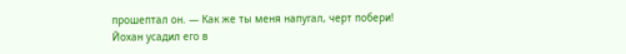прошептал он. — Как же ты меня напугал, черт побери!
Йохан усадил его в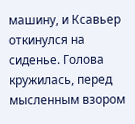машину, и Ксавьер откинулся на сиденье. Голова кружилась, перед мысленным взором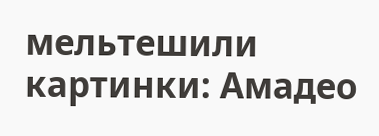мельтешили картинки: Амадео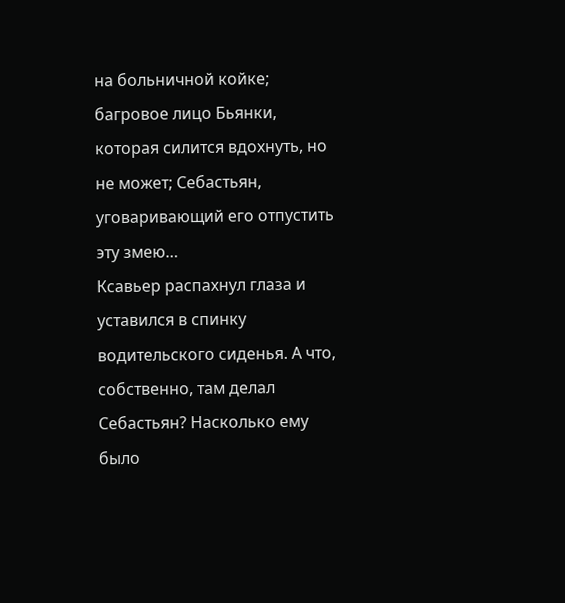на больничной койке; багровое лицо Бьянки, которая силится вдохнуть, но не может; Себастьян, уговаривающий его отпустить эту змею…
Ксавьер распахнул глаза и уставился в спинку водительского сиденья. А что, собственно, там делал Себастьян? Насколько ему было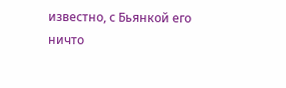известно, с Бьянкой его ничто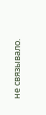не связывало.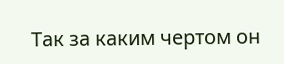Так за каким чертом он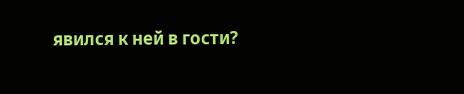явился к ней в гости?